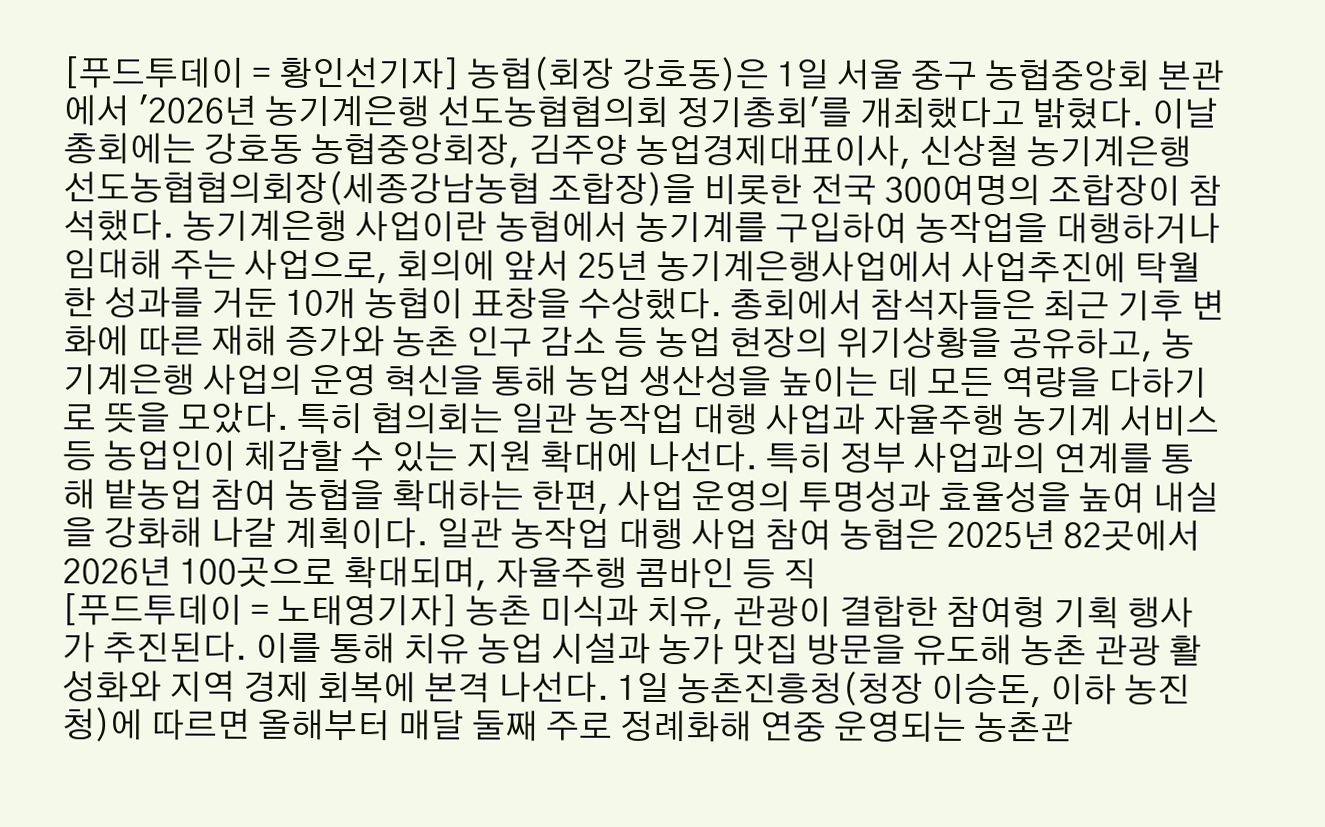[푸드투데이 = 황인선기자] 농협(회장 강호동)은 1일 서울 중구 농협중앙회 본관에서 '2026년 농기계은행 선도농협협의회 정기총회'를 개최했다고 밝혔다. 이날 총회에는 강호동 농협중앙회장, 김주양 농업경제대표이사, 신상철 농기계은행 선도농협협의회장(세종강남농협 조합장)을 비롯한 전국 300여명의 조합장이 참석했다. 농기계은행 사업이란 농협에서 농기계를 구입하여 농작업을 대행하거나 임대해 주는 사업으로, 회의에 앞서 25년 농기계은행사업에서 사업추진에 탁월한 성과를 거둔 10개 농협이 표창을 수상했다. 총회에서 참석자들은 최근 기후 변화에 따른 재해 증가와 농촌 인구 감소 등 농업 현장의 위기상황을 공유하고, 농기계은행 사업의 운영 혁신을 통해 농업 생산성을 높이는 데 모든 역량을 다하기로 뜻을 모았다. 특히 협의회는 일관 농작업 대행 사업과 자율주행 농기계 서비스 등 농업인이 체감할 수 있는 지원 확대에 나선다. 특히 정부 사업과의 연계를 통해 밭농업 참여 농협을 확대하는 한편, 사업 운영의 투명성과 효율성을 높여 내실을 강화해 나갈 계획이다. 일관 농작업 대행 사업 참여 농협은 2025년 82곳에서 2026년 100곳으로 확대되며, 자율주행 콤바인 등 직
[푸드투데이 = 노태영기자] 농촌 미식과 치유, 관광이 결합한 참여형 기획 행사가 추진된다. 이를 통해 치유 농업 시설과 농가 맛집 방문을 유도해 농촌 관광 활성화와 지역 경제 회복에 본격 나선다. 1일 농촌진흥청(청장 이승돈, 이하 농진청)에 따르면 올해부터 매달 둘째 주로 정례화해 연중 운영되는 농촌관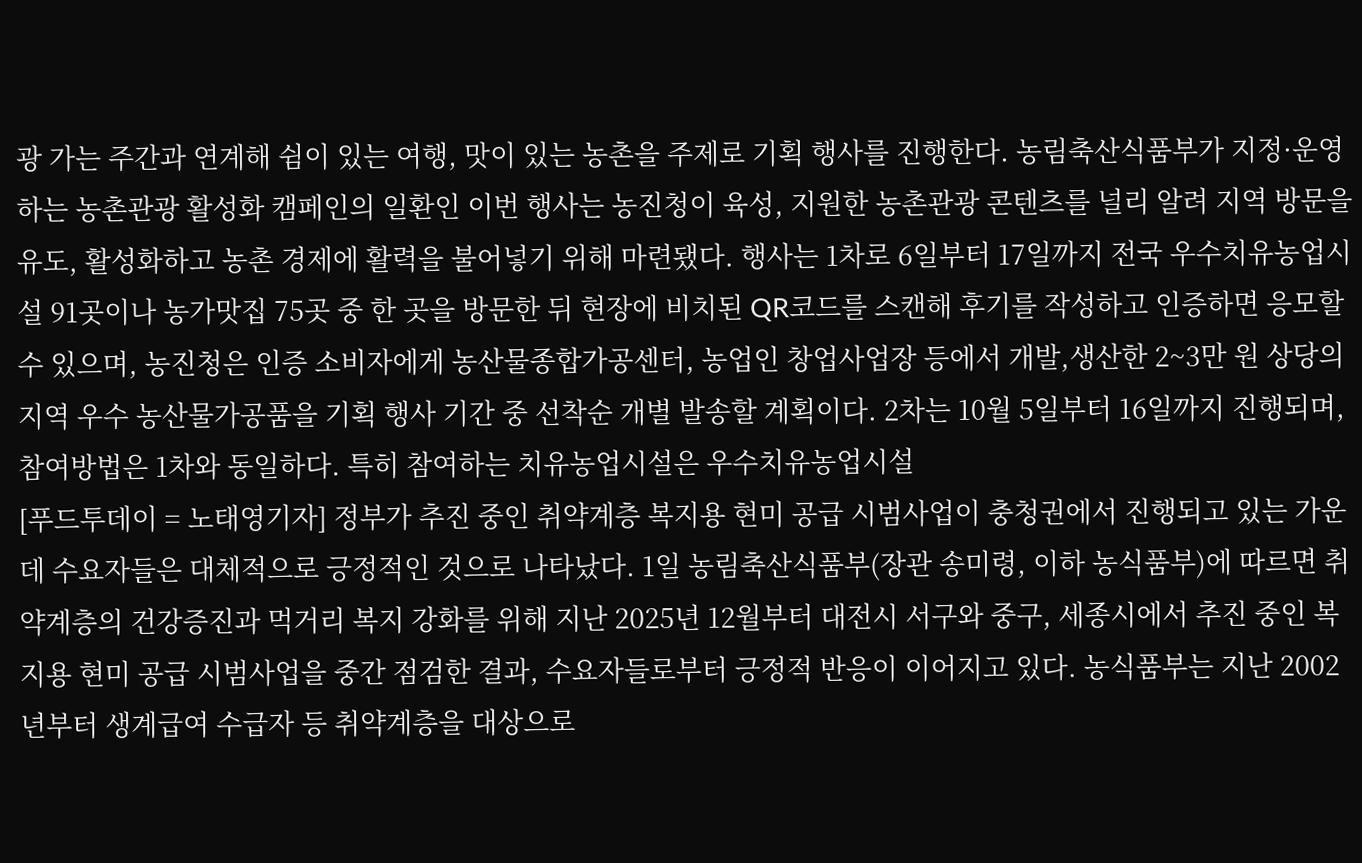광 가는 주간과 연계해 쉼이 있는 여행, 맛이 있는 농촌을 주제로 기획 행사를 진행한다. 농림축산식품부가 지정·운영하는 농촌관광 활성화 캠페인의 일환인 이번 행사는 농진청이 육성, 지원한 농촌관광 콘텐츠를 널리 알려 지역 방문을 유도, 활성화하고 농촌 경제에 활력을 불어넣기 위해 마련됐다. 행사는 1차로 6일부터 17일까지 전국 우수치유농업시설 91곳이나 농가맛집 75곳 중 한 곳을 방문한 뒤 현장에 비치된 QR코드를 스캔해 후기를 작성하고 인증하면 응모할 수 있으며, 농진청은 인증 소비자에게 농산물종합가공센터, 농업인 창업사업장 등에서 개발,생산한 2~3만 원 상당의 지역 우수 농산물가공품을 기획 행사 기간 중 선착순 개별 발송할 계획이다. 2차는 10월 5일부터 16일까지 진행되며, 참여방법은 1차와 동일하다. 특히 참여하는 치유농업시설은 우수치유농업시설
[푸드투데이 = 노태영기자] 정부가 추진 중인 취약계층 복지용 현미 공급 시범사업이 충청권에서 진행되고 있는 가운데 수요자들은 대체적으로 긍정적인 것으로 나타났다. 1일 농림축산식품부(장관 송미령, 이하 농식품부)에 따르면 취약계층의 건강증진과 먹거리 복지 강화를 위해 지난 2025년 12월부터 대전시 서구와 중구, 세종시에서 추진 중인 복지용 현미 공급 시범사업을 중간 점검한 결과, 수요자들로부터 긍정적 반응이 이어지고 있다. 농식품부는 지난 2002년부터 생계급여 수급자 등 취약계층을 대상으로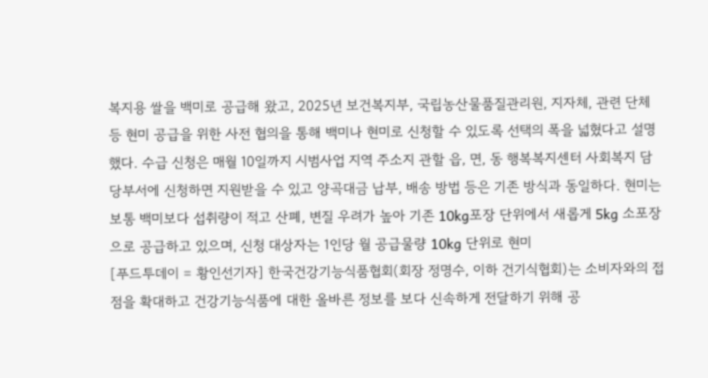복지용 쌀을 백미로 공급해 왔고, 2025년 보건복지부, 국립농산물품질관리원, 지자체, 관련 단체 등 현미 공급을 위한 사전 협의을 통해 백미나 현미로 신청할 수 있도록 선택의 폭을 넓혔다고 설명했다. 수급 신청은 매월 10일까지 시범사업 지역 주소지 관할 읍, 면, 동 행복복지센터 사회복지 담당부서에 신청하면 지원받을 수 있고 양곡대금 납부, 배송 방법 등은 기존 방식과 동일하다. 현미는 보통 백미보다 섭취량이 적고 산폐, 변질 우려가 높아 기존 10kg포장 단위에서 새롭게 5kg 소포장으로 공급하고 있으며, 신청 대상자는 1인당 월 공급물량 10kg 단위로 현미
[푸드투데이 = 황인선기자] 한국건강기능식품협회(회장 정명수, 이하 건기식협회)는 소비자와의 접점을 확대하고 건강기능식품에 대한 올바른 정보를 보다 신속하게 전달하기 위해 공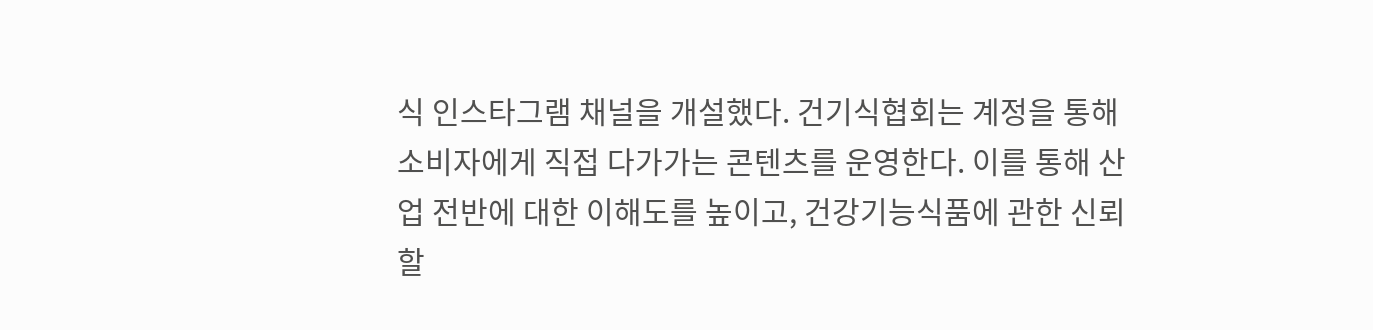식 인스타그램 채널을 개설했다. 건기식협회는 계정을 통해 소비자에게 직접 다가가는 콘텐츠를 운영한다. 이를 통해 산업 전반에 대한 이해도를 높이고, 건강기능식품에 관한 신뢰할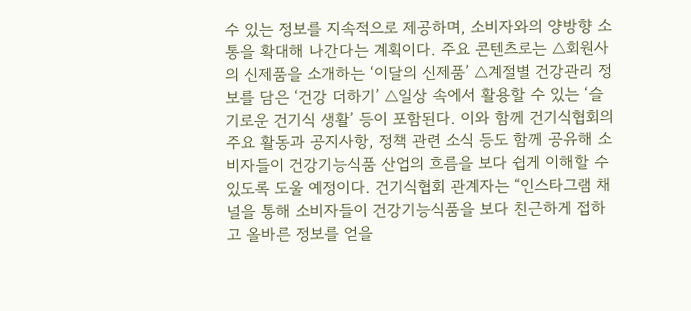수 있는 정보를 지속적으로 제공하며, 소비자와의 양방향 소통을 확대해 나간다는 계획이다. 주요 콘텐츠로는 △회원사의 신제품을 소개하는 ‘이달의 신제품’ △계절별 건강관리 정보를 담은 ‘건강 더하기’ △일상 속에서 활용할 수 있는 ‘슬기로운 건기식 생활’ 등이 포함된다. 이와 함께 건기식협회의 주요 활동과 공지사항, 정책 관련 소식 등도 함께 공유해 소비자들이 건강기능식품 산업의 흐름을 보다 쉽게 이해할 수 있도록 도울 예정이다. 건기식협회 관계자는 “인스타그램 채널을 통해 소비자들이 건강기능식품을 보다 친근하게 접하고 올바른 정보를 얻을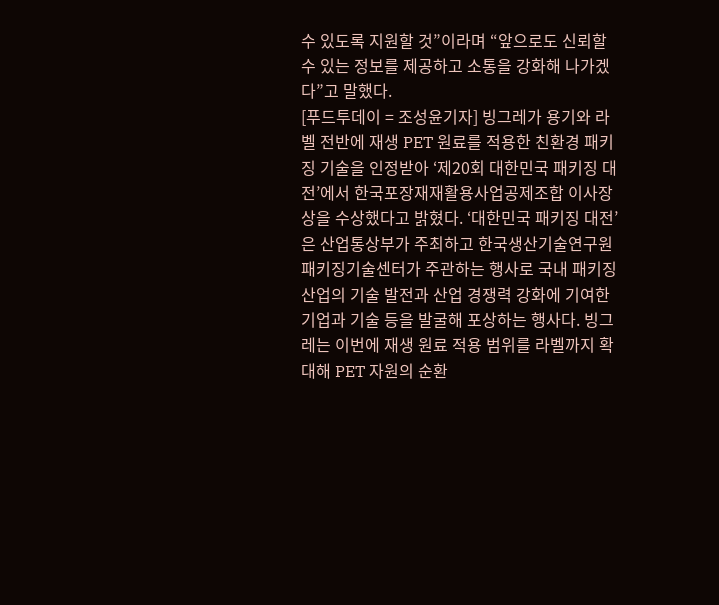수 있도록 지원할 것”이라며 “앞으로도 신뢰할 수 있는 정보를 제공하고 소통을 강화해 나가겠다”고 말했다.
[푸드투데이 = 조성윤기자] 빙그레가 용기와 라벨 전반에 재생 PET 원료를 적용한 친환경 패키징 기술을 인정받아 ‘제20회 대한민국 패키징 대전’에서 한국포장재재활용사업공제조합 이사장상을 수상했다고 밝혔다. ‘대한민국 패키징 대전’은 산업통상부가 주최하고 한국생산기술연구원 패키징기술센터가 주관하는 행사로 국내 패키징 산업의 기술 발전과 산업 경쟁력 강화에 기여한 기업과 기술 등을 발굴해 포상하는 행사다. 빙그레는 이번에 재생 원료 적용 범위를 라벨까지 확대해 PET 자원의 순환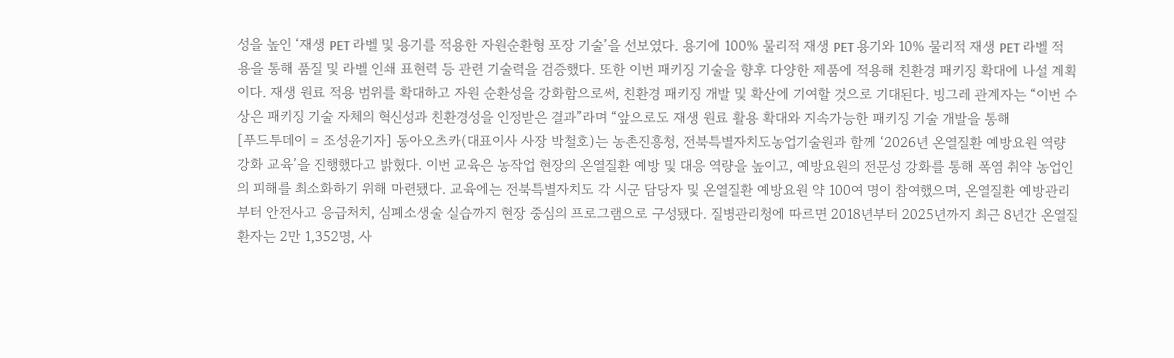성을 높인 ‘재생 PET 라벨 및 용기를 적용한 자원순환형 포장 기술’을 선보였다. 용기에 100% 물리적 재생 PET 용기와 10% 물리적 재생 PET 라벨 적용을 통해 품질 및 라벨 인쇄 표현력 등 관련 기술력을 검증했다. 또한 이번 패키징 기술을 향후 다양한 제품에 적용해 친환경 패키징 확대에 나설 계획이다. 재생 원료 적용 범위를 확대하고 자원 순환성을 강화함으로써, 친환경 패키징 개발 및 확산에 기여할 것으로 기대된다. 빙그레 관계자는 “이번 수상은 패키징 기술 자체의 혁신성과 친환경성을 인정받은 결과”라며 “앞으로도 재생 원료 활용 확대와 지속가능한 패키징 기술 개발을 통해
[푸드투데이 = 조성윤기자] 동아오츠카(대표이사 사장 박철호)는 농촌진흥청, 전북특별자치도농업기술원과 함께 ‘2026년 온열질환 예방요원 역량강화 교육’을 진행했다고 밝혔다. 이번 교육은 농작업 현장의 온열질환 예방 및 대응 역량을 높이고, 예방요원의 전문성 강화를 통해 폭염 취약 농업인의 피해를 최소화하기 위해 마련됐다. 교육에는 전북특별자치도 각 시군 담당자 및 온열질환 예방요원 약 100여 명이 참여했으며, 온열질환 예방관리부터 안전사고 응급처치, 심폐소생술 실습까지 현장 중심의 프로그램으로 구성됐다. 질병관리청에 따르면 2018년부터 2025년까지 최근 8년간 온열질환자는 2만 1,352명, 사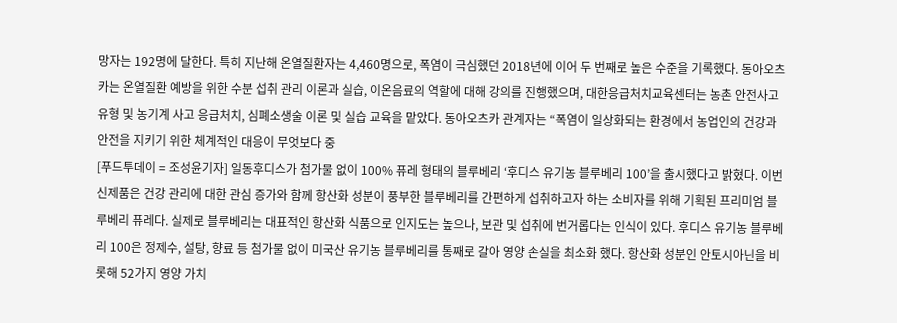망자는 192명에 달한다. 특히 지난해 온열질환자는 4,460명으로, 폭염이 극심했던 2018년에 이어 두 번째로 높은 수준을 기록했다. 동아오츠카는 온열질환 예방을 위한 수분 섭취 관리 이론과 실습, 이온음료의 역할에 대해 강의를 진행했으며, 대한응급처치교육센터는 농촌 안전사고 유형 및 농기계 사고 응급처치, 심폐소생술 이론 및 실습 교육을 맡았다. 동아오츠카 관계자는 “폭염이 일상화되는 환경에서 농업인의 건강과 안전을 지키기 위한 체계적인 대응이 무엇보다 중
[푸드투데이 = 조성윤기자] 일동후디스가 첨가물 없이 100% 퓨레 형태의 블루베리 ‘후디스 유기농 블루베리 100’을 출시했다고 밝혔다. 이번 신제품은 건강 관리에 대한 관심 증가와 함께 항산화 성분이 풍부한 블루베리를 간편하게 섭취하고자 하는 소비자를 위해 기획된 프리미엄 블루베리 퓨레다. 실제로 블루베리는 대표적인 항산화 식품으로 인지도는 높으나, 보관 및 섭취에 번거롭다는 인식이 있다. 후디스 유기농 블루베리 100은 정제수, 설탕, 향료 등 첨가물 없이 미국산 유기농 블루베리를 통째로 갈아 영양 손실을 최소화 했다. 항산화 성분인 안토시아닌을 비롯해 52가지 영양 가치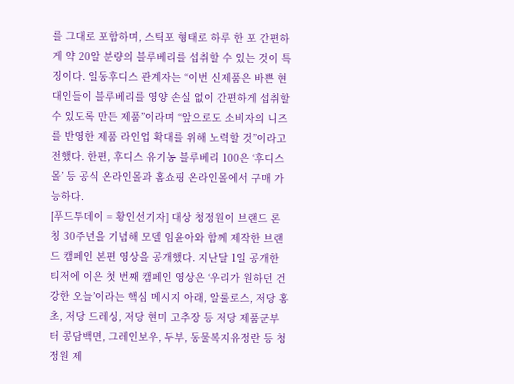를 그대로 포함하며, 스틱포 형태로 하루 한 포 간편하게 약 20알 분량의 블루베리를 섭취할 수 있는 것이 특징이다. 일동후디스 관계자는 “이번 신제품은 바쁜 현대인들이 블루베리를 영양 손실 없이 간편하게 섭취할 수 있도록 만든 제품”이라며 “앞으로도 소비자의 니즈를 반영한 제품 라인업 확대를 위해 노력할 것”이라고 전했다. 한편, 후디스 유기농 블루베리 100은 ‘후디스몰’ 등 공식 온라인몰과 홈쇼핑 온라인몰에서 구매 가능하다.
[푸드투데이 = 황인선기자] 대상 청정원이 브랜드 론칭 30주년을 기념해 모델 임윤아와 함께 제작한 브랜드 캠페인 본편 영상을 공개했다. 지난달 1일 공개한 티저에 이은 첫 번째 캠페인 영상은 ‘우리가 원하던 건강한 오늘’이라는 핵심 메시지 아래, 알룰로스, 저당 홍초, 저당 드레싱, 저당 현미 고추장 등 저당 제품군부터 콩담백면, 그레인보우, 두부, 동물복지유정란 등 청정원 제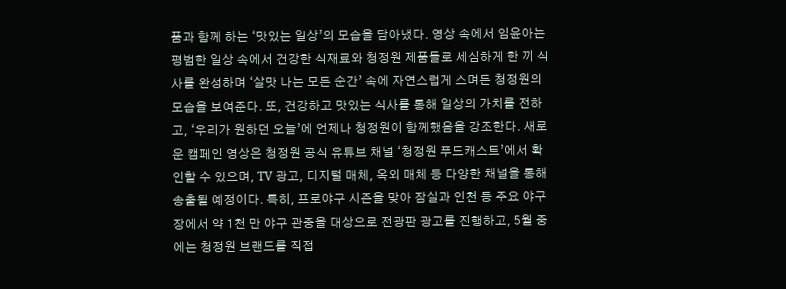품과 함께 하는 ‘맛있는 일상’의 모습을 담아냈다. 영상 속에서 임윤아는 평범한 일상 속에서 건강한 식재료와 청정원 제품들로 세심하게 한 끼 식사를 완성하며 ‘살맛 나는 모든 순간’ 속에 자연스럽게 스며든 청정원의 모습을 보여준다. 또, 건강하고 맛있는 식사를 통해 일상의 가치를 전하고, ‘우리가 원하던 오늘’에 언제나 청정원이 함께했음을 강조한다. 새로운 캠페인 영상은 청정원 공식 유튜브 채널 ‘청정원 푸드캐스트’에서 확인할 수 있으며, TV 광고, 디지털 매체, 옥외 매체 등 다양한 채널을 통해 송출될 예정이다. 특히, 프로야구 시즌을 맞아 잠실과 인천 등 주요 야구장에서 약 1천 만 야구 관중을 대상으로 전광판 광고를 진행하고, 5월 중에는 청정원 브랜드를 직접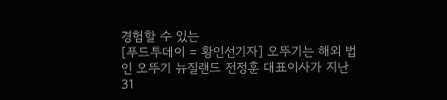경험할 수 있는
[푸드투데이 = 황인선기자] 오뚜기는 해외 법인 오뚜기 뉴질랜드 전정훈 대표이사가 지난 31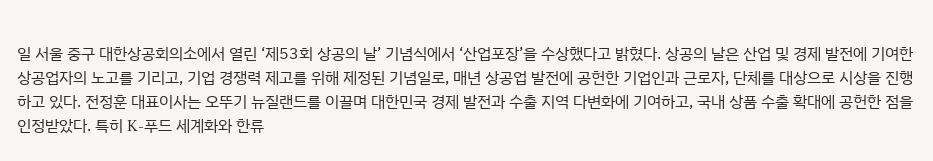일 서울 중구 대한상공회의소에서 열린 ‘제53회 상공의 날’ 기념식에서 ‘산업포장’을 수상했다고 밝혔다. 상공의 날은 산업 및 경제 발전에 기여한 상공업자의 노고를 기리고, 기업 경쟁력 제고를 위해 제정된 기념일로, 매년 상공업 발전에 공헌한 기업인과 근로자, 단체를 대상으로 시상을 진행하고 있다. 전정훈 대표이사는 오뚜기 뉴질랜드를 이끌며 대한민국 경제 발전과 수출 지역 다변화에 기여하고, 국내 상품 수출 확대에 공헌한 점을 인정받았다. 특히 K-푸드 세계화와 한류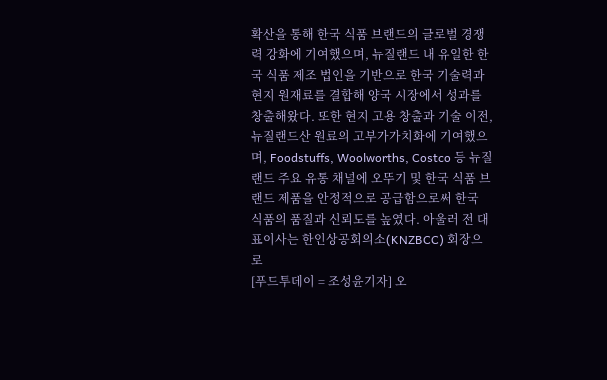확산을 통해 한국 식품 브랜드의 글로벌 경쟁력 강화에 기여했으며, 뉴질랜드 내 유일한 한국 식품 제조 법인을 기반으로 한국 기술력과 현지 원재료를 결합해 양국 시장에서 성과를 창출해왔다. 또한 현지 고용 창출과 기술 이전, 뉴질랜드산 원료의 고부가가치화에 기여했으며, Foodstuffs, Woolworths, Costco 등 뉴질랜드 주요 유통 채널에 오뚜기 및 한국 식품 브랜드 제품을 안정적으로 공급함으로써 한국 식품의 품질과 신뢰도를 높였다. 아울러 전 대표이사는 한인상공회의소(KNZBCC) 회장으로
[푸드투데이 = 조성윤기자] 오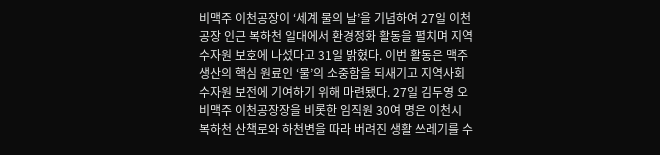비맥주 이천공장이 ‘세계 물의 날’을 기념하여 27일 이천공장 인근 복하천 일대에서 환경정화 활동을 펼치며 지역 수자원 보호에 나섰다고 31일 밝혔다. 이번 활동은 맥주 생산의 핵심 원료인 ‘물’의 소중함을 되새기고 지역사회 수자원 보전에 기여하기 위해 마련됐다. 27일 김두영 오비맥주 이천공장장을 비롯한 임직원 30여 명은 이천시 복하천 산책로와 하천변을 따라 버려진 생활 쓰레기를 수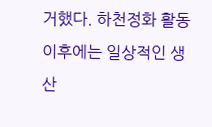거했다. 하천정화 활동 이후에는 일상적인 생산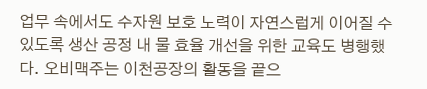업무 속에서도 수자원 보호 노력이 자연스럽게 이어질 수 있도록 생산 공정 내 물 효율 개선을 위한 교육도 병행했다. 오비맥주는 이천공장의 활동을 끝으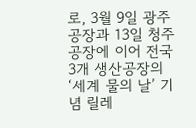로, 3월 9일 광주공장과 13일 청주공장에 이어 전국 3개 생산공장의 ‘세계 물의 날’ 기념 릴레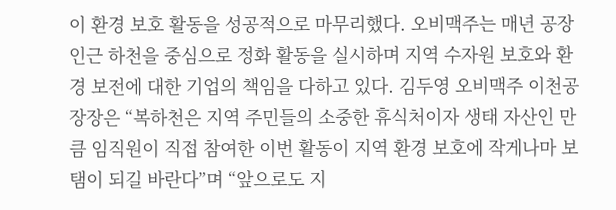이 환경 보호 활동을 성공적으로 마무리했다. 오비맥주는 매년 공장 인근 하천을 중심으로 정화 활동을 실시하며 지역 수자원 보호와 환경 보전에 대한 기업의 책임을 다하고 있다. 김두영 오비맥주 이천공장장은 “복하천은 지역 주민들의 소중한 휴식처이자 생태 자산인 만큼 임직원이 직접 참여한 이번 활동이 지역 환경 보호에 작게나마 보탬이 되길 바란다”며 “앞으로도 지